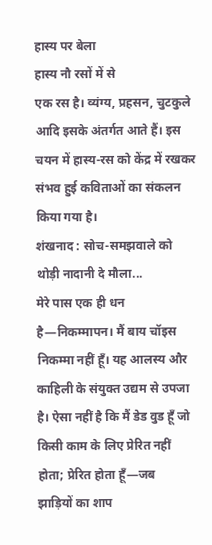हास्य पर बेला
हास्य नौ रसों में से
एक रस है। व्यंग्य, प्रहसन, चुटकुले आदि इसके अंतर्गत आते हैं। इस चयन में हास्य-रस को केंद्र में रखकर संभव हुई कविताओं का संकलन किया गया है।
शंखनाद : सोच-समझवाले को थोड़ी नादानी दे मौला...
मेरे पास एक ही धन है—निकम्मापन। मैं बाय चॉइस निकम्मा नहीं हूँ। यह आलस्य और काहिली के संयुक्त उद्यम से उपजा है। ऐसा नहीं है कि मैं डेड वुड हूँ जो किसी काम के लिए प्रेरित नहीं होता; प्रेरित होता हूँ—जब
झाड़ियों का शाप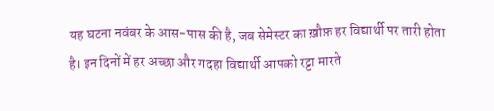यह घटना नवंबर के आस-पास की है, जब सेमेस्टर का ख़ौफ़ हर विद्यार्थी पर तारी होता है। इन दिनों में हर अच्छा और गदहा विद्यार्थी आपको रट्टा मारते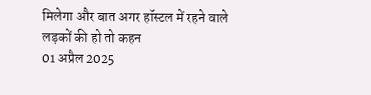मिलेगा और बात अगर हॉस्टल में रहने वाले लड़कों की हो तो कहन
01 अप्रैल 2025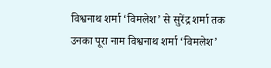विश्वनाथ शर्मा ‘विमलेश’ से सुरेंद्र शर्मा तक
उनका पूरा नाम विश्वनाथ शर्मा ‘विमलेश’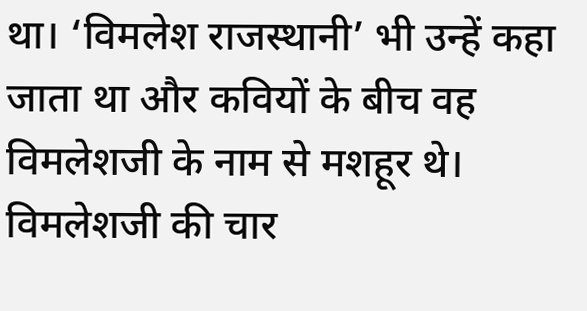था। ‘विमलेश राजस्थानी’ भी उन्हें कहा जाता था और कवियों के बीच वह विमलेशजी के नाम से मशहूर थे। विमलेशजी की चार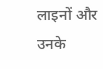लाइनों और उनके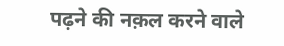पढ़ने की नक़ल करने वाले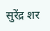सुरेंद्र शर